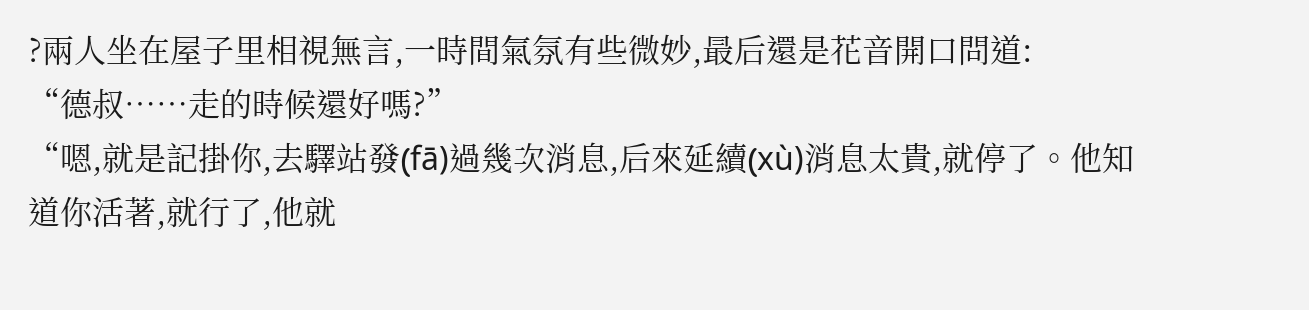?兩人坐在屋子里相視無言,一時間氣氛有些微妙,最后還是花音開口問道:
“德叔……走的時候還好嗎?”
“嗯,就是記掛你,去驛站發(fā)過幾次消息,后來延續(xù)消息太貴,就停了。他知道你活著,就行了,他就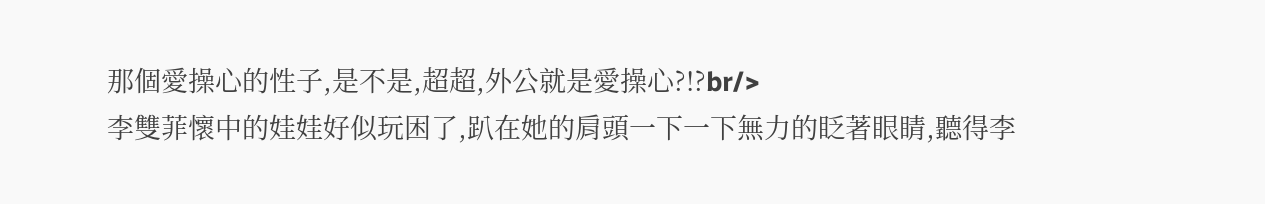那個愛操心的性子,是不是,超超,外公就是愛操心?!?br/>
李雙菲懷中的娃娃好似玩困了,趴在她的肩頭一下一下無力的眨著眼睛,聽得李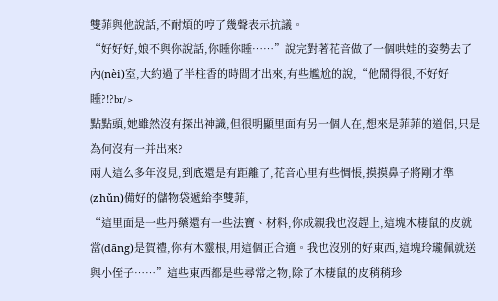雙菲與他說話,不耐煩的哼了幾聲表示抗議。
“好好好,娘不與你說話,你睡你睡……”說完對著花音做了一個哄娃的姿勢去了內(nèi)室,大約過了半柱香的時間才出來,有些尷尬的說,“他鬧得很,不好好睡?!?br/>
點點頭,她雖然沒有探出神識,但很明顯里面有另一個人在,想來是菲菲的道侶,只是為何沒有一并出來?
兩人這么多年沒見,到底還是有距離了,花音心里有些惆悵,摸摸鼻子將剛才準(zhǔn)備好的儲物袋遞給李雙菲,
“這里面是一些丹藥還有一些法寶、材料,你成親我也沒趕上,這塊木棲鼠的皮就當(dāng)是賀禮,你有木靈根,用這個正合適。我也沒別的好東西,這塊玲瓏佩就送與小侄子……”這些東西都是些尋常之物,除了木棲鼠的皮稍稍珍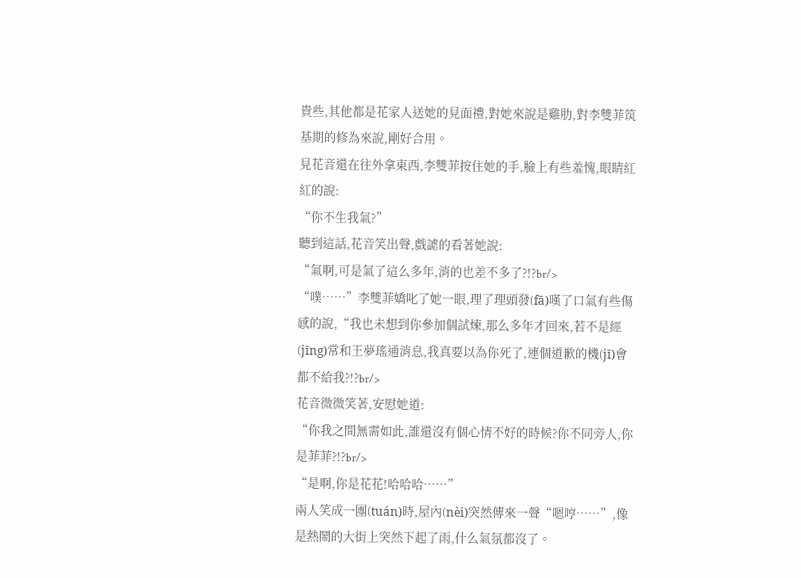貴些,其他都是花家人送她的見面禮,對她來說是雞肋,對李雙菲筑基期的修為來說,剛好合用。
見花音還在往外拿東西,李雙菲按住她的手,臉上有些羞愧,眼睛紅紅的說:
“你不生我氣?”
聽到這話,花音笑出聲,戲謔的看著她說:
“氣啊,可是氣了這么多年,消的也差不多了?!?br/>
“噗……”李雙菲嬌叱了她一眼,理了理頭發(fā)嘆了口氣有些傷感的說,“我也未想到你參加個試煉,那么多年才回來,若不是經(jīng)常和王夢瑤通消息,我真要以為你死了,連個道歉的機(jī)會都不給我?!?br/>
花音微微笑著,安慰她道:
“你我之間無需如此,誰還沒有個心情不好的時候?你不同旁人,你是菲菲?!?br/>
“是啊,你是花花!哈哈哈……”
兩人笑成一團(tuán)時,屋內(nèi)突然傳來一聲“嗯哼……”,像是熱鬧的大街上突然下起了雨,什么氣氛都沒了。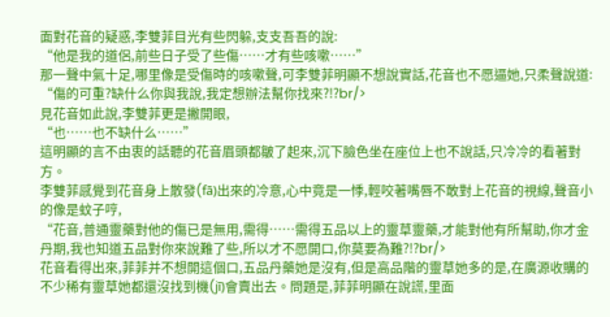面對花音的疑惑,李雙菲目光有些閃躲,支支吾吾的說:
“他是我的道侶,前些日子受了些傷……才有些咳嗽……”
那一聲中氣十足,哪里像是受傷時的咳嗽聲,可李雙菲明顯不想說實話,花音也不愿逼她,只柔聲說道:
“傷的可重?缺什么你與我說,我定想辦法幫你找來?!?br/>
見花音如此說,李雙菲更是撇開眼,
“也……也不缺什么……”
這明顯的言不由衷的話聽的花音眉頭都皺了起來,沉下臉色坐在座位上也不說話,只冷冷的看著對方。
李雙菲感覺到花音身上散發(fā)出來的冷意,心中竟是一悸,輕咬著嘴唇不敢對上花音的視線,聲音小的像是蚊子哼,
“花音,普通靈藥對他的傷已是無用,需得……需得五品以上的靈草靈藥,才能對他有所幫助,你才金丹期,我也知道五品對你來說難了些,所以才不愿開口,你莫要為難?!?br/>
花音看得出來,菲菲并不想開這個口,五品丹藥她是沒有,但是高品階的靈草她多的是,在廣源收購的不少稀有靈草她都還沒找到機(jī)會賣出去。問題是,菲菲明顯在說謊,里面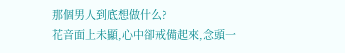那個男人到底想做什么?
花音面上未顯,心中卻戒備起來,念頭一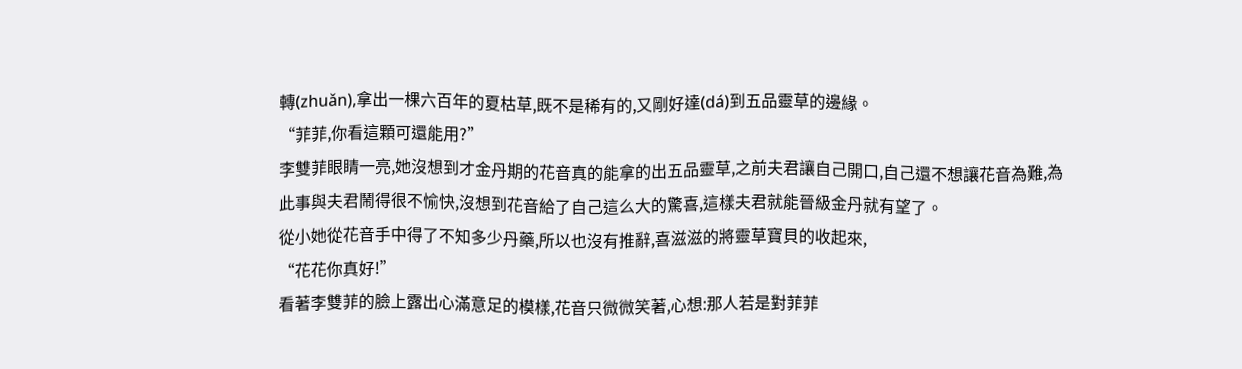轉(zhuǎn),拿出一棵六百年的夏枯草,既不是稀有的,又剛好達(dá)到五品靈草的邊緣。
“菲菲,你看這顆可還能用?”
李雙菲眼睛一亮,她沒想到才金丹期的花音真的能拿的出五品靈草,之前夫君讓自己開口,自己還不想讓花音為難,為此事與夫君鬧得很不愉快,沒想到花音給了自己這么大的驚喜,這樣夫君就能晉級金丹就有望了。
從小她從花音手中得了不知多少丹藥,所以也沒有推辭,喜滋滋的將靈草寶貝的收起來,
“花花你真好!”
看著李雙菲的臉上露出心滿意足的模樣,花音只微微笑著,心想:那人若是對菲菲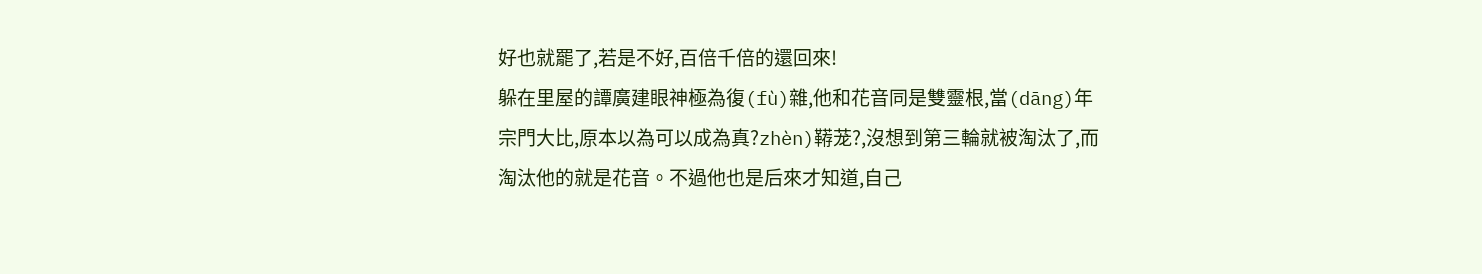好也就罷了,若是不好,百倍千倍的還回來!
躲在里屋的譚廣建眼神極為復(fù)雜,他和花音同是雙靈根,當(dāng)年宗門大比,原本以為可以成為真?zhèn)鞯茏?,沒想到第三輪就被淘汰了,而淘汰他的就是花音。不過他也是后來才知道,自己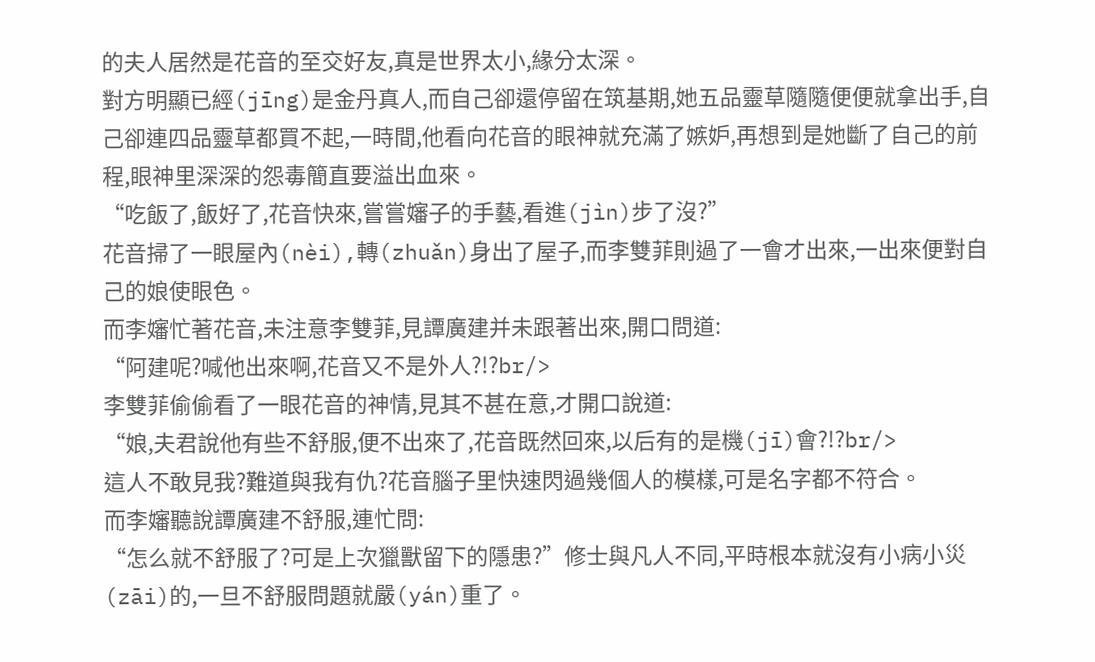的夫人居然是花音的至交好友,真是世界太小,緣分太深。
對方明顯已經(jīng)是金丹真人,而自己卻還停留在筑基期,她五品靈草隨隨便便就拿出手,自己卻連四品靈草都買不起,一時間,他看向花音的眼神就充滿了嫉妒,再想到是她斷了自己的前程,眼神里深深的怨毒簡直要溢出血來。
“吃飯了,飯好了,花音快來,嘗嘗嬸子的手藝,看進(jìn)步了沒?”
花音掃了一眼屋內(nèi),轉(zhuǎn)身出了屋子,而李雙菲則過了一會才出來,一出來便對自己的娘使眼色。
而李嬸忙著花音,未注意李雙菲,見譚廣建并未跟著出來,開口問道:
“阿建呢?喊他出來啊,花音又不是外人?!?br/>
李雙菲偷偷看了一眼花音的神情,見其不甚在意,才開口說道:
“娘,夫君說他有些不舒服,便不出來了,花音既然回來,以后有的是機(jī)會?!?br/>
這人不敢見我?難道與我有仇?花音腦子里快速閃過幾個人的模樣,可是名字都不符合。
而李嬸聽說譚廣建不舒服,連忙問:
“怎么就不舒服了?可是上次獵獸留下的隱患?”修士與凡人不同,平時根本就沒有小病小災(zāi)的,一旦不舒服問題就嚴(yán)重了。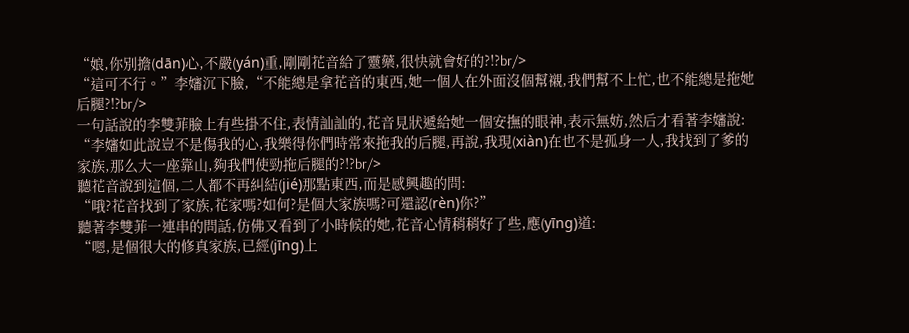“娘,你別擔(dān)心,不嚴(yán)重,剛剛花音給了靈藥,很快就會好的?!?br/>
“這可不行。”李嬸沉下臉,“不能總是拿花音的東西,她一個人在外面沒個幫襯,我們幫不上忙,也不能總是拖她后腿?!?br/>
一句話說的李雙菲臉上有些掛不住,表情訕訕的,花音見狀遞給她一個安撫的眼神,表示無妨,然后才看著李嬸說:
“李嬸如此說豈不是傷我的心,我樂得你們時常來拖我的后腿,再說,我現(xiàn)在也不是孤身一人,我找到了爹的家族,那么大一座靠山,夠我們使勁拖后腿的?!?br/>
聽花音說到這個,二人都不再糾結(jié)那點東西,而是感興趣的問:
“哦?花音找到了家族,花家嗎?如何?是個大家族嗎?可還認(rèn)你?”
聽著李雙菲一連串的問話,仿佛又看到了小時候的她,花音心情稍稍好了些,應(yīng)道:
“嗯,是個很大的修真家族,已經(jīng)上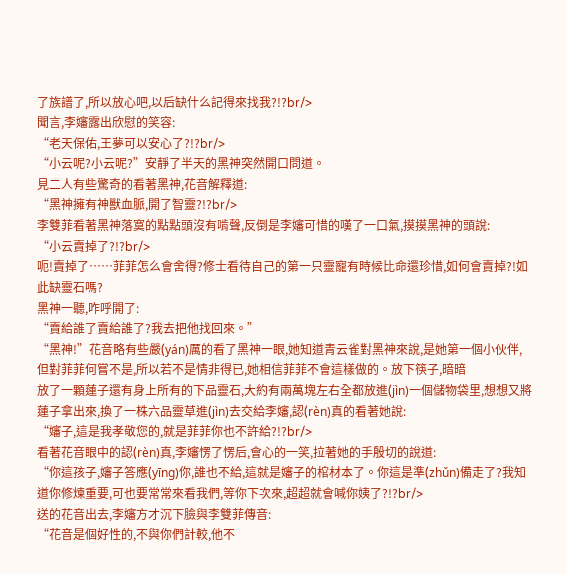了族譜了,所以放心吧,以后缺什么記得來找我?!?br/>
聞言,李嬸露出欣慰的笑容:
“老天保佑,王夢可以安心了?!?br/>
“小云呢?小云呢?”安靜了半天的黑神突然開口問道。
見二人有些驚奇的看著黑神,花音解釋道:
“黑神擁有神獸血脈,開了智靈?!?br/>
李雙菲看著黑神落寞的點點頭沒有啃聲,反倒是李嬸可惜的嘆了一口氣,摸摸黑神的頭說:
“小云賣掉了?!?br/>
呃!賣掉了……菲菲怎么會舍得?修士看待自己的第一只靈寵有時候比命還珍惜,如何會賣掉?!如此缺靈石嗎?
黑神一聽,咋呼開了:
“賣給誰了賣給誰了?我去把他找回來。”
“黑神!”花音略有些嚴(yán)厲的看了黑神一眼,她知道青云雀對黑神來說,是她第一個小伙伴,但對菲菲何嘗不是,所以若不是情非得已,她相信菲菲不會這樣做的。放下筷子,暗暗
放了一顆蓮子還有身上所有的下品靈石,大約有兩萬塊左右全都放進(jìn)一個儲物袋里,想想又將蓮子拿出來,換了一株六品靈草進(jìn)去交給李嬸,認(rèn)真的看著她說:
“嬸子,這是我孝敬您的,就是菲菲你也不許給?!?br/>
看著花音眼中的認(rèn)真,李嬸愣了愣后,會心的一笑,拉著她的手殷切的說道:
“你這孩子,嬸子答應(yīng)你,誰也不給,這就是嬸子的棺材本了。你這是準(zhǔn)備走了?我知道你修煉重要,可也要常常來看我們,等你下次來,超超就會喊你姨了?!?br/>
送的花音出去,李嬸方才沉下臉與李雙菲傳音:
“花音是個好性的,不與你們計較,他不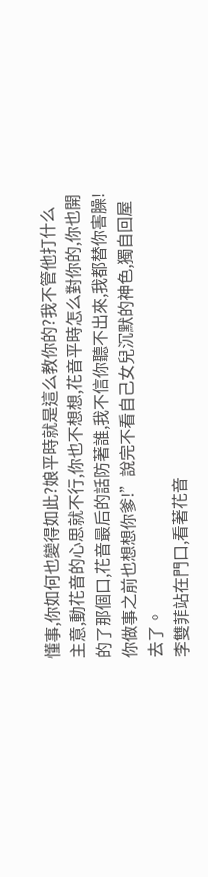懂事,你如何也變得如此?娘平時就是這么教你的?我不管他打什么主意,動花音的心思就不行,你也不想想,花音平時怎么對你的,你也開的了那個口,花音最后的話防著誰,我不信你聽不出來,我都替你害臊!你做事之前也想想你爹!”說完不看自己女兒沉默的神色,獨自回屋去了。
李雙菲站在門口,看著花音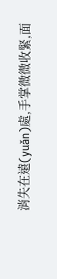消失在遠(yuǎn)處,手掌微微收緊,面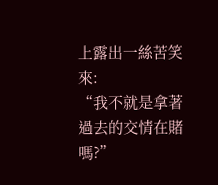上露出一絲苦笑來:
“我不就是拿著過去的交情在賭嗎?”